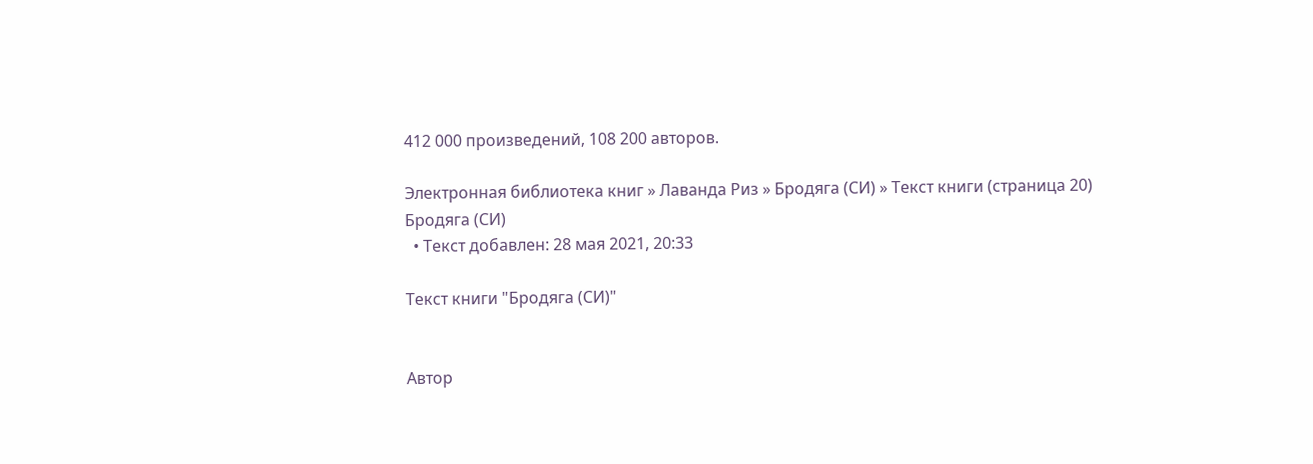412 000 произведений, 108 200 авторов.

Электронная библиотека книг » Лаванда Риз » Бродяга (СИ) » Текст книги (страница 20)
Бродяга (СИ)
  • Текст добавлен: 28 мая 2021, 20:33

Текст книги "Бродяга (СИ)"


Автор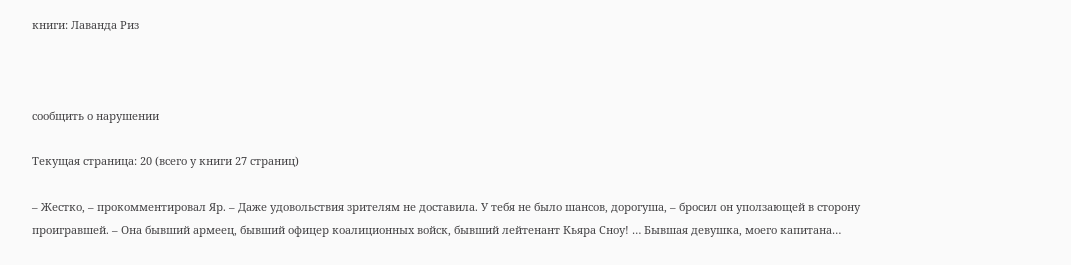книги: Лаванда Риз



сообщить о нарушении

Текущая страница: 20 (всего у книги 27 страниц)

– Жестко, – прокомментировал Яр. – Даже удовольствия зрителям не доставила. У тебя не было шансов, дорогуша, – бросил он уползающей в сторону проигравшей. – Она бывший армеец, бывший офицер коалиционных войск, бывший лейтенант Кьяра Сноу! … Бывшая девушка, моего капитана…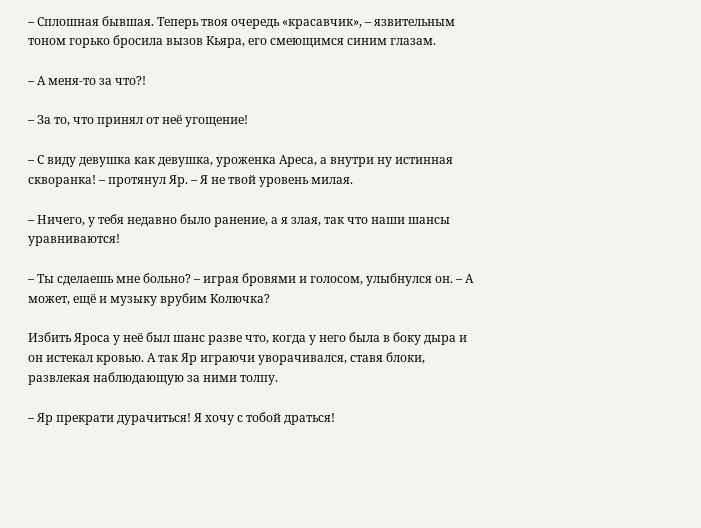– Сплошная бывшая. Теперь твоя очередь «красавчик», – язвительным тоном горько бросила вызов Кьяра, его смеющимся синим глазам.

– А меня-то за что?!

– За то, что принял от неё угощение!

– С виду девушка как девушка, уроженка Ареса, а внутри ну истинная скворанка! – протянул Яр. – Я не твой уровень милая.

– Ничего, у тебя недавно было ранение, а я злая, так что наши шансы уравниваются!

– Ты сделаешь мне больно? – играя бровями и голосом, улыбнулся он. – А может, ещё и музыку врубим Колючка?

Избить Яроса у неё был шанс разве что, когда у него была в боку дыра и он истекал кровью. А так Яр играючи уворачивался, ставя блоки, развлекая наблюдающую за ними толпу.

– Яр прекрати дурачиться! Я хочу с тобой драться!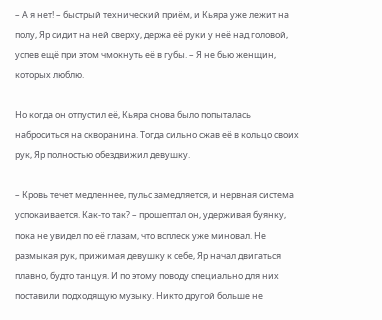– А я нет! – быстрый технический приём, и Кьяра уже лежит на полу, Яр сидит на ней сверху, держа её руки у неё над головой, успев ещё при этом чмокнуть её в губы. – Я не бью женщин, которых люблю.

Но когда он отпустил её, Кьяра снова было попыталась наброситься на скворанина. Тогда сильно сжав её в кольцо своих рук, Яр полностью обездвижил девушку.

– Кровь течет медленнее, пульс замедляется, и нервная система успокаивается. Как-то так? – прошептал он, удерживая буянку, пока не увидел по её глазам, что всплеск уже миновал. Не размыкая рук, прижимая девушку к себе, Яр начал двигаться плавно, будто танцуя. И по этому поводу специально для них поставили подходящую музыку. Никто другой больше не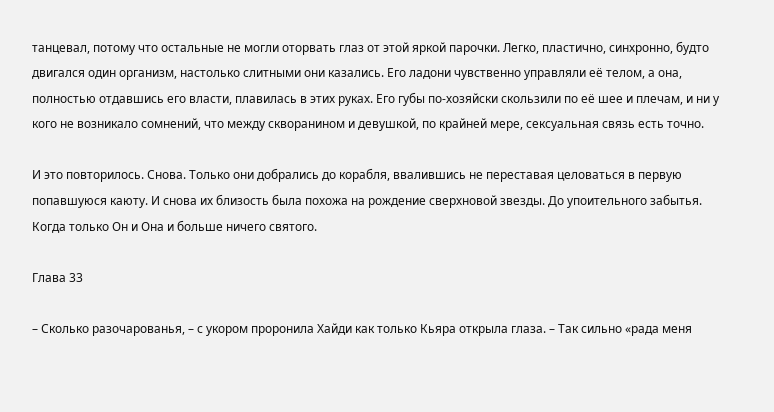танцевал, потому что остальные не могли оторвать глаз от этой яркой парочки. Легко, пластично, синхронно, будто двигался один организм, настолько слитными они казались. Его ладони чувственно управляли её телом, а она, полностью отдавшись его власти, плавилась в этих руках. Его губы по-хозяйски скользили по её шее и плечам, и ни у кого не возникало сомнений, что между скворанином и девушкой, по крайней мере, сексуальная связь есть точно.

И это повторилось. Снова. Только они добрались до корабля, ввалившись не переставая целоваться в первую попавшуюся каюту. И снова их близость была похожа на рождение сверхновой звезды. До упоительного забытья. Когда только Он и Она и больше ничего святого.

Глава 33

– Сколько разочарованья, – с укором проронила Хайди как только Кьяра открыла глаза. – Так сильно «рада меня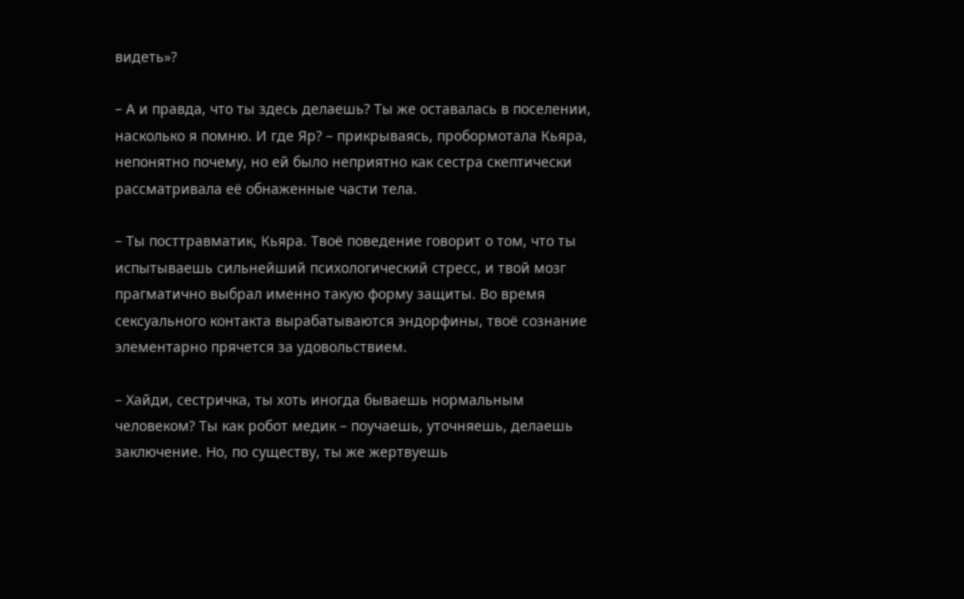видеть»?

– А и правда, что ты здесь делаешь? Ты же оставалась в поселении, насколько я помню. И где Яр? – прикрываясь, пробормотала Кьяра, непонятно почему, но ей было неприятно как сестра скептически рассматривала её обнаженные части тела.

– Ты посттравматик, Кьяра. Твоё поведение говорит о том, что ты испытываешь сильнейший психологический стресс, и твой мозг прагматично выбрал именно такую форму защиты. Во время сексуального контакта вырабатываются эндорфины, твоё сознание элементарно прячется за удовольствием.

– Хайди, сестричка, ты хоть иногда бываешь нормальным человеком? Ты как робот медик – поучаешь, уточняешь, делаешь заключение. Но, по существу, ты же жертвуешь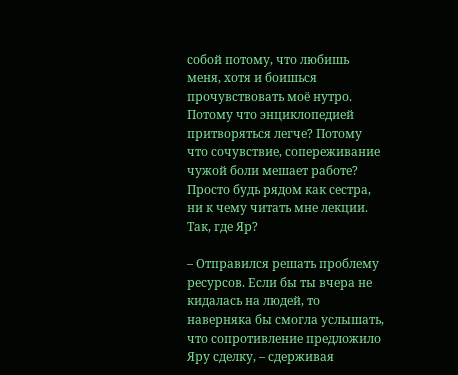собой потому, что любишь меня, хотя и боишься прочувствовать моё нутро. Потому что энциклопедией притворяться легче? Потому что сочувствие, сопереживание чужой боли мешает работе? Просто будь рядом как сестра, ни к чему читать мне лекции. Так, где Яр?

– Отправился решать проблему ресурсов. Если бы ты вчера не кидалась на людей, то наверняка бы смогла услышать, что сопротивление предложило Яру сделку, – сдерживая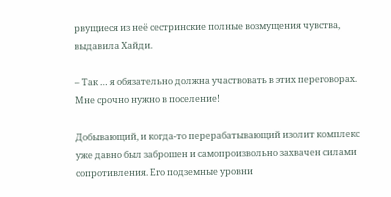рвущиеся из неё сестринские полные возмущения чувства, выдавила Хайди.

– Так … я обязательно должна участвовать в этих переговорах. Мне срочно нужно в поселение!

Добывающий, и когда-то перерабатывающий изолит комплекс уже давно был заброшен и самопроизвольно захвачен силами сопротивления. Его подземные уровни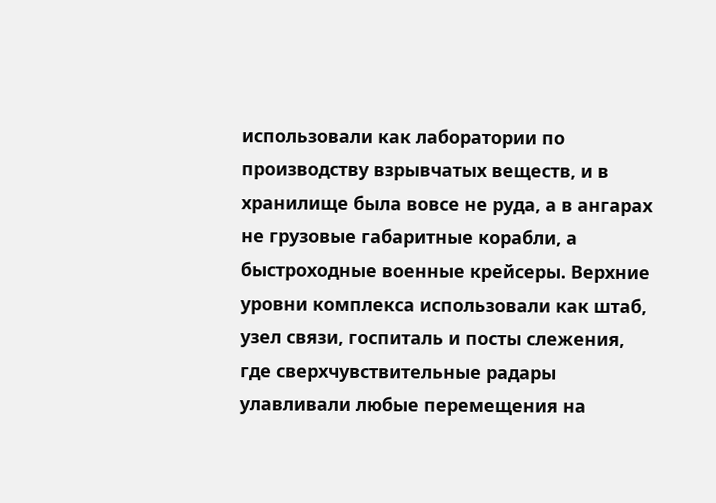использовали как лаборатории по производству взрывчатых веществ, и в хранилище была вовсе не руда, а в ангарах не грузовые габаритные корабли, а быстроходные военные крейсеры. Верхние уровни комплекса использовали как штаб, узел связи, госпиталь и посты слежения, где сверхчувствительные радары улавливали любые перемещения на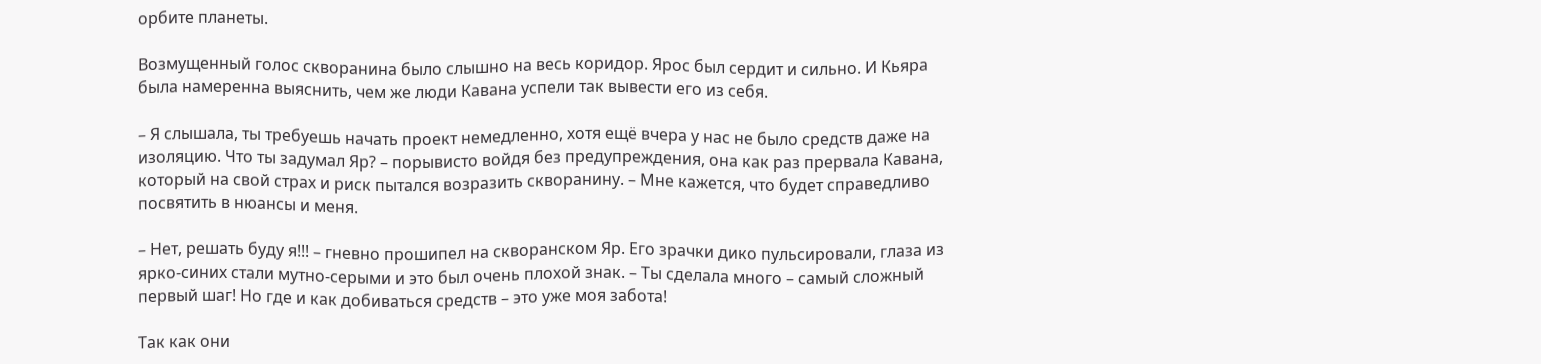орбите планеты.

Возмущенный голос скворанина было слышно на весь коридор. Ярос был сердит и сильно. И Кьяра была намеренна выяснить, чем же люди Кавана успели так вывести его из себя.

– Я слышала, ты требуешь начать проект немедленно, хотя ещё вчера у нас не было средств даже на изоляцию. Что ты задумал Яр? – порывисто войдя без предупреждения, она как раз прервала Кавана, который на свой страх и риск пытался возразить скворанину. – Мне кажется, что будет справедливо посвятить в нюансы и меня.

– Нет, решать буду я!!! – гневно прошипел на скворанском Яр. Его зрачки дико пульсировали, глаза из ярко-синих стали мутно-серыми и это был очень плохой знак. – Ты сделала много – самый сложный первый шаг! Но где и как добиваться средств – это уже моя забота!

Так как они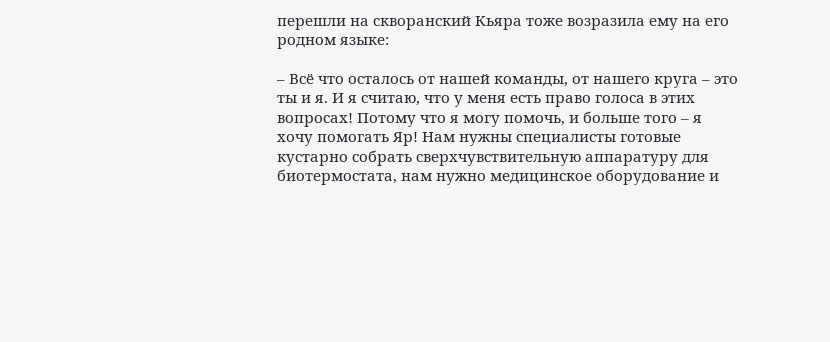перешли на скворанский Кьяра тоже возразила ему на его родном языке:

– Всё что осталось от нашей команды, от нашего круга – это ты и я. И я считаю, что у меня есть право голоса в этих вопросах! Потому что я могу помочь, и больше того – я хочу помогать Яр! Нам нужны специалисты готовые кустарно собрать сверхчувствительную аппаратуру для биотермостата, нам нужно медицинское оборудование и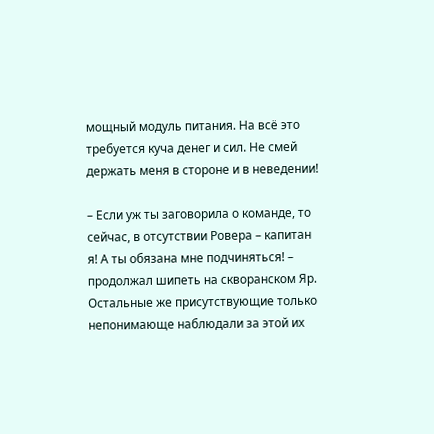мощный модуль питания. На всё это требуется куча денег и сил. Не смей держать меня в стороне и в неведении!

– Если уж ты заговорила о команде, то сейчас, в отсутствии Ровера – капитан я! А ты обязана мне подчиняться! – продолжал шипеть на скворанском Яр. Остальные же присутствующие только непонимающе наблюдали за этой их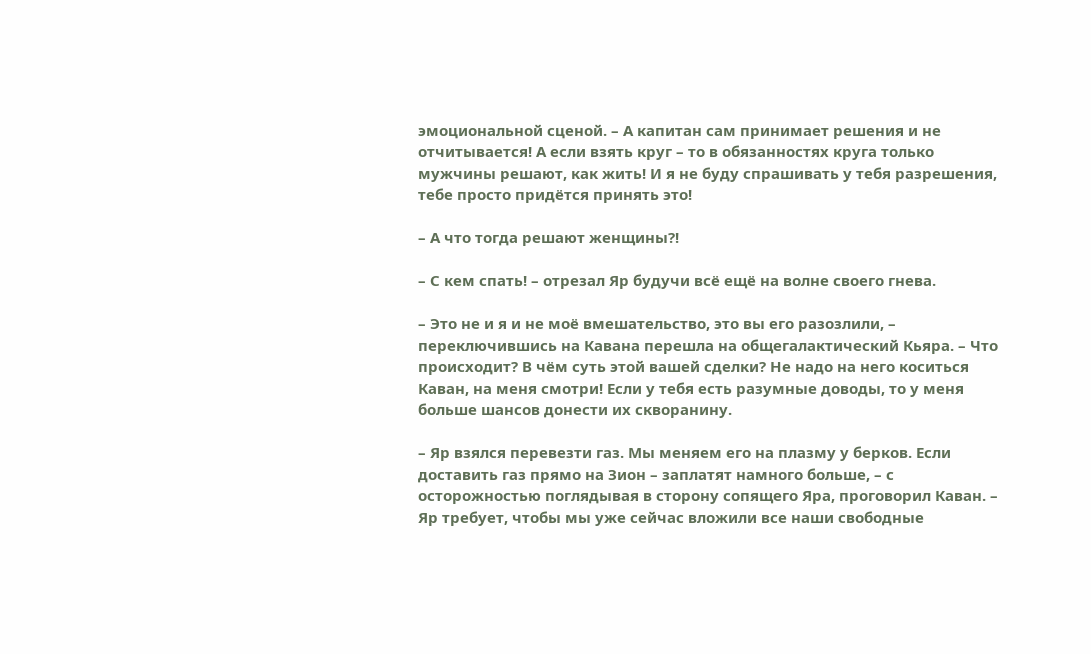эмоциональной сценой. – А капитан сам принимает решения и не отчитывается! А если взять круг – то в обязанностях круга только мужчины решают, как жить! И я не буду спрашивать у тебя разрешения, тебе просто придётся принять это!

– А что тогда решают женщины?!

– С кем спать! – отрезал Яр будучи всё ещё на волне своего гнева.

– Это не и я и не моё вмешательство, это вы его разозлили, – переключившись на Кавана перешла на общегалактический Кьяра. – Что происходит? В чём суть этой вашей сделки? Не надо на него коситься Каван, на меня смотри! Если у тебя есть разумные доводы, то у меня больше шансов донести их скворанину.

– Яр взялся перевезти газ. Мы меняем его на плазму у берков. Если доставить газ прямо на Зион – заплатят намного больше, – с осторожностью поглядывая в сторону сопящего Яра, проговорил Каван. – Яр требует, чтобы мы уже сейчас вложили все наши свободные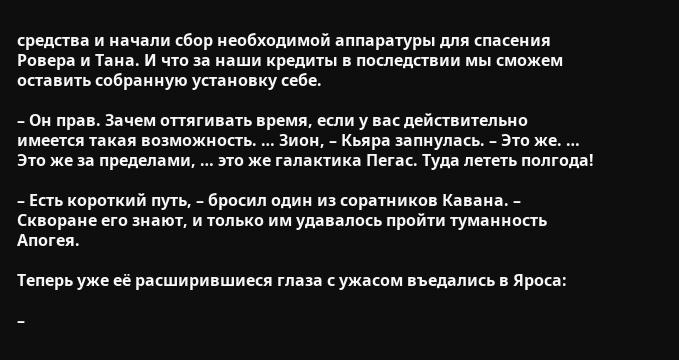средства и начали сбор необходимой аппаратуры для спасения Ровера и Тана. И что за наши кредиты в последствии мы сможем оставить собранную установку себе.

– Он прав. Зачем оттягивать время, если у вас действительно имеется такая возможность. … Зион, – Кьяра запнулась. – Это же. … Это же за пределами, … это же галактика Пегас. Туда лететь полгода!

– Есть короткий путь, – бросил один из соратников Кавана. – Скворане его знают, и только им удавалось пройти туманность Апогея.

Теперь уже её расширившиеся глаза с ужасом въедались в Яроса:

–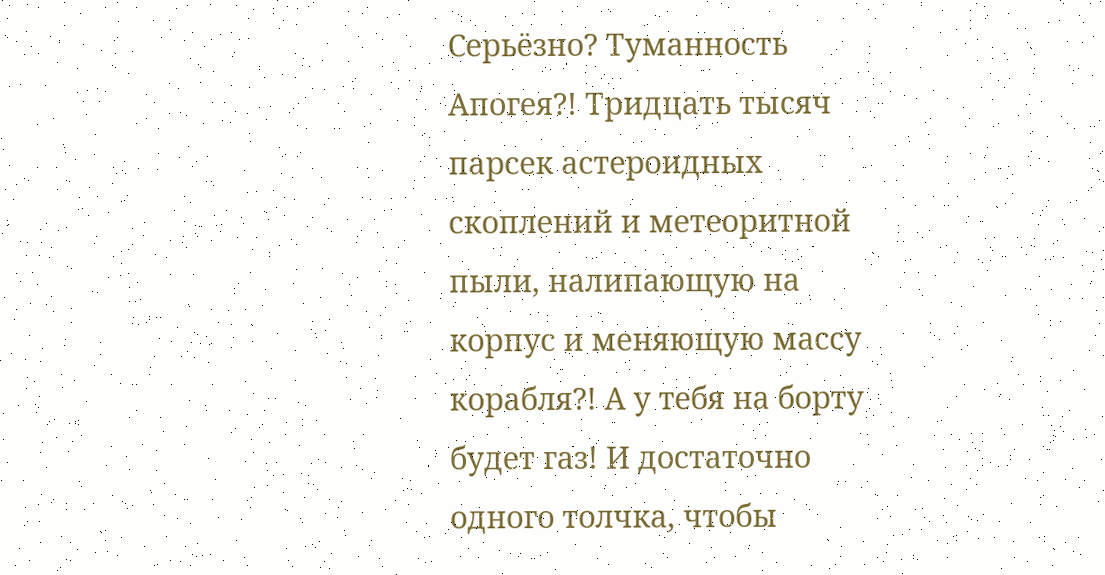Серьёзно? Туманность Апогея?! Тридцать тысяч парсек астероидных скоплений и метеоритной пыли, налипающую на корпус и меняющую массу корабля?! А у тебя на борту будет газ! И достаточно одного толчка, чтобы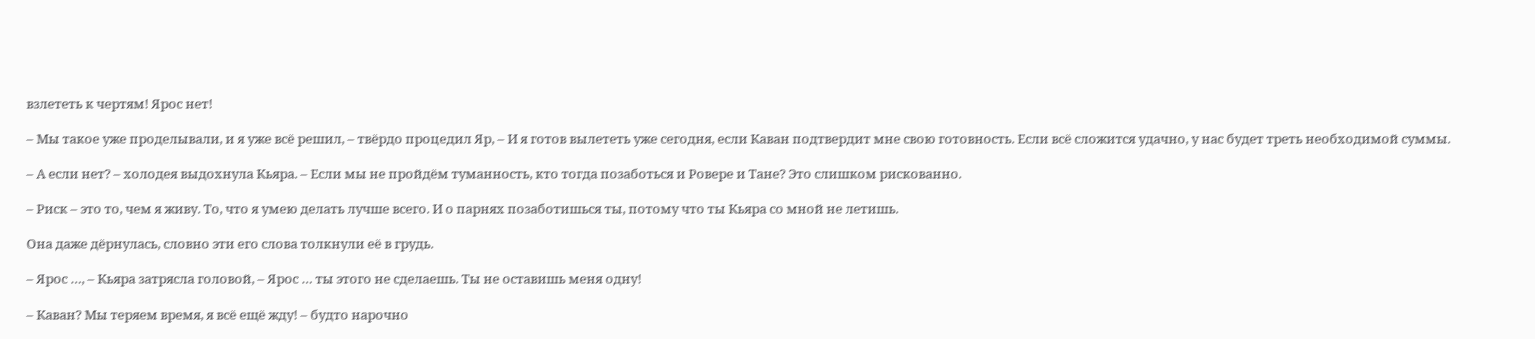взлететь к чертям! Ярос нет!

– Мы такое уже проделывали, и я уже всё решил, – твёрдо процедил Яр, – И я готов вылететь уже сегодня, если Каван подтвердит мне свою готовность. Если всё сложится удачно, у нас будет треть необходимой суммы.

– А если нет? – холодея выдохнула Кьяра. – Если мы не пройдём туманность, кто тогда позаботься и Ровере и Тане? Это слишком рискованно.

– Риск – это то, чем я живу. То, что я умею делать лучше всего. И о парнях позаботишься ты, потому что ты Кьяра со мной не летишь.

Она даже дёрнулась, словно эти его слова толкнули её в грудь.

– Ярос …, – Кьяра затрясла головой, – Ярос … ты этого не сделаешь. Ты не оставишь меня одну!

– Каван? Мы теряем время, я всё ещё жду! – будто нарочно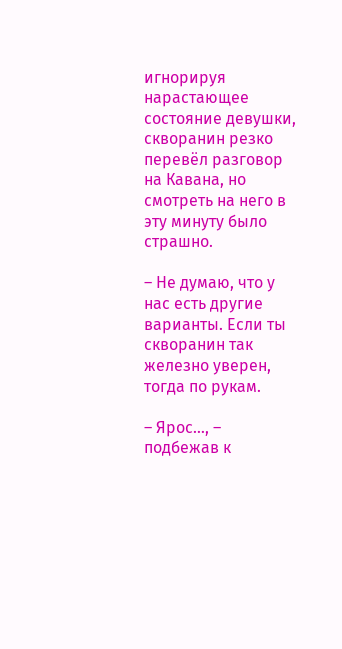игнорируя нарастающее состояние девушки, скворанин резко перевёл разговор на Кавана, но смотреть на него в эту минуту было страшно.

– Не думаю, что у нас есть другие варианты. Если ты скворанин так железно уверен, тогда по рукам.

– Ярос…, – подбежав к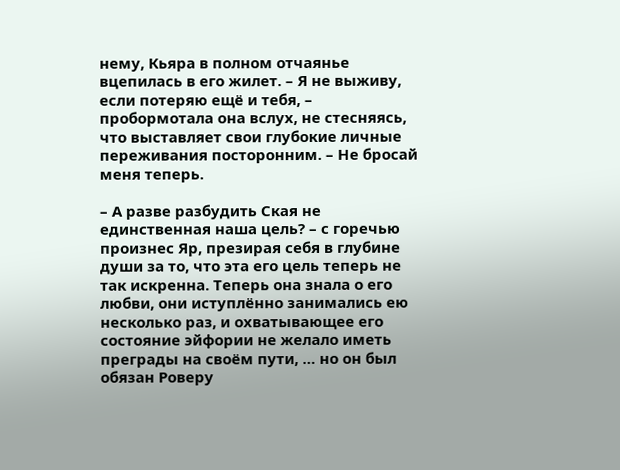нему, Кьяра в полном отчаянье вцепилась в его жилет. – Я не выживу, если потеряю ещё и тебя, – пробормотала она вслух, не стесняясь, что выставляет свои глубокие личные переживания посторонним. – Не бросай меня теперь.

– А разве разбудить Ская не единственная наша цель? – с горечью произнес Яр, презирая себя в глубине души за то, что эта его цель теперь не так искренна. Теперь она знала о его любви, они иступлённо занимались ею несколько раз, и охватывающее его состояние эйфории не желало иметь преграды на своём пути, … но он был обязан Роверу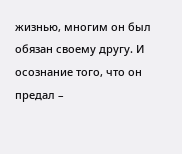жизнью, многим он был обязан своему другу. И осознание того, что он предал –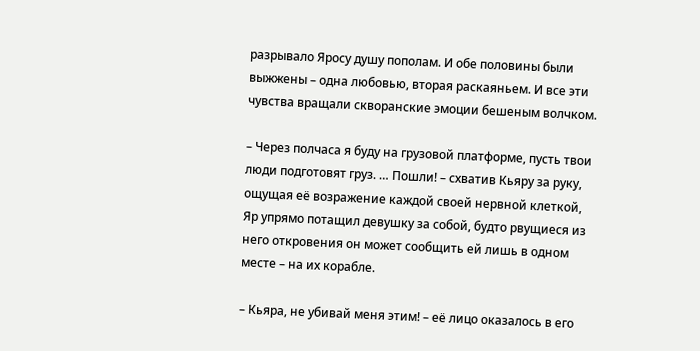разрывало Яросу душу пополам. И обе половины были выжжены – одна любовью, вторая раскаяньем. И все эти чувства вращали скворанские эмоции бешеным волчком.

– Через полчаса я буду на грузовой платформе, пусть твои люди подготовят груз. … Пошли! – схватив Кьяру за руку, ощущая её возражение каждой своей нервной клеткой, Яр упрямо потащил девушку за собой, будто рвущиеся из него откровения он может сообщить ей лишь в одном месте – на их корабле.

– Кьяра, не убивай меня этим! – её лицо оказалось в его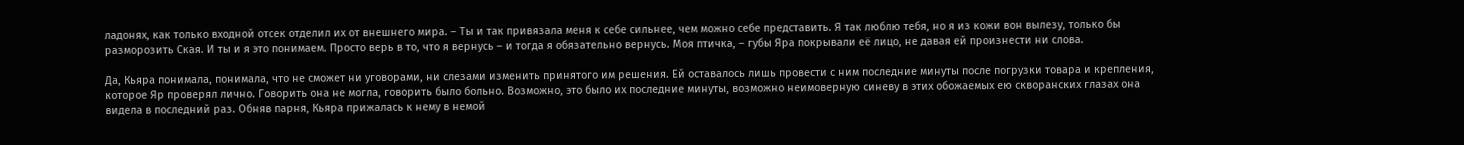ладонях, как только входной отсек отделил их от внешнего мира. – Ты и так привязала меня к себе сильнее, чем можно себе представить. Я так люблю тебя, но я из кожи вон вылезу, только бы разморозить Ская. И ты и я это понимаем. Просто верь в то, что я вернусь – и тогда я обязательно вернусь. Моя птичка, – губы Яра покрывали её лицо, не давая ей произнести ни слова.

Да, Кьяра понимала, понимала, что не сможет ни уговорами, ни слезами изменить принятого им решения. Ей оставалось лишь провести с ним последние минуты после погрузки товара и крепления, которое Яр проверял лично. Говорить она не могла, говорить было больно. Возможно, это было их последние минуты, возможно неимоверную синеву в этих обожаемых ею скворанских глазах она видела в последний раз. Обняв парня, Кьяра прижалась к нему в немой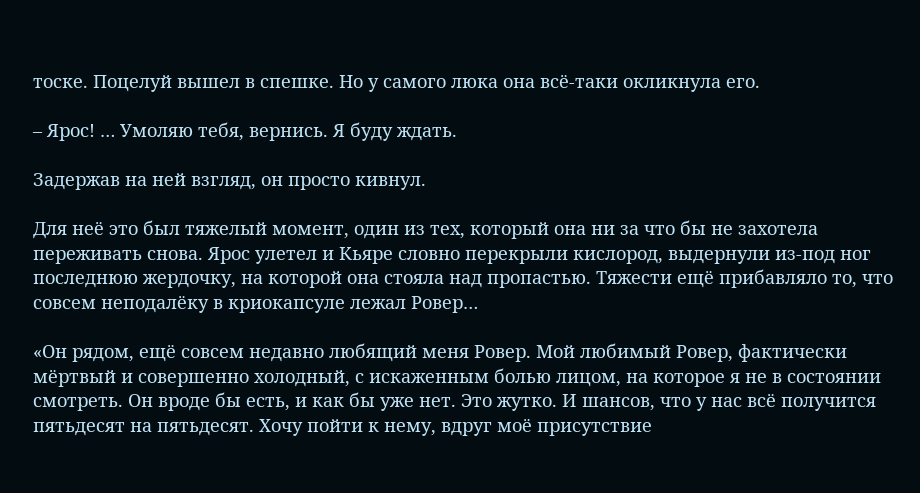тоске. Поцелуй вышел в спешке. Но у самого люка она всё-таки окликнула его.

– Ярос! … Умоляю тебя, вернись. Я буду ждать.

Задержав на ней взгляд, он просто кивнул.

Для неё это был тяжелый момент, один из тех, который она ни за что бы не захотела переживать снова. Ярос улетел и Кьяре словно перекрыли кислород, выдернули из-под ног последнюю жердочку, на которой она стояла над пропастью. Тяжести ещё прибавляло то, что совсем неподалёку в криокапсуле лежал Ровер…

«Он рядом, ещё совсем недавно любящий меня Ровер. Мой любимый Ровер, фактически мёртвый и совершенно холодный, с искаженным болью лицом, на которое я не в состоянии смотреть. Он вроде бы есть, и как бы уже нет. Это жутко. И шансов, что у нас всё получится пятьдесят на пятьдесят. Хочу пойти к нему, вдруг моё присутствие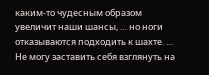каким-то чудесным образом увеличит наши шансы, … но ноги отказываются подходить к шахте. … Не могу заставить себя взглянуть на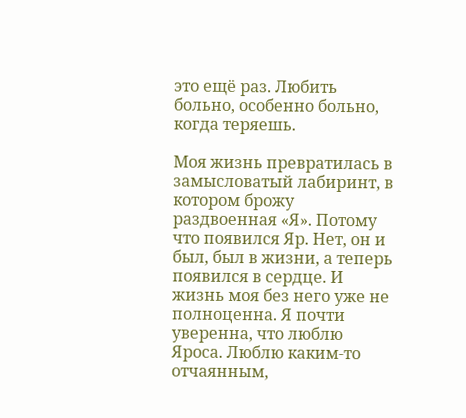это ещё раз. Любить больно, особенно больно, когда теряешь.

Моя жизнь превратилась в замысловатый лабиринт, в котором брожу раздвоенная «Я». Потому что появился Яр. Нет, он и был, был в жизни, а теперь появился в сердце. И жизнь моя без него уже не полноценна. Я почти уверенна, что люблю Яроса. Люблю каким-то отчаянным,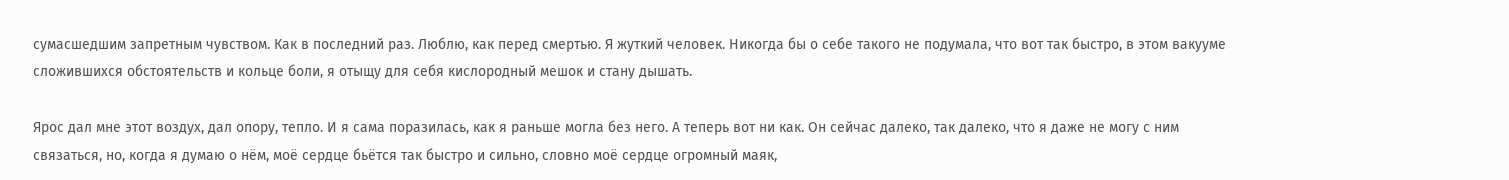сумасшедшим запретным чувством. Как в последний раз. Люблю, как перед смертью. Я жуткий человек. Никогда бы о себе такого не подумала, что вот так быстро, в этом вакууме сложившихся обстоятельств и кольце боли, я отыщу для себя кислородный мешок и стану дышать.

Ярос дал мне этот воздух, дал опору, тепло. И я сама поразилась, как я раньше могла без него. А теперь вот ни как. Он сейчас далеко, так далеко, что я даже не могу с ним связаться, но, когда я думаю о нём, моё сердце бьётся так быстро и сильно, словно моё сердце огромный маяк,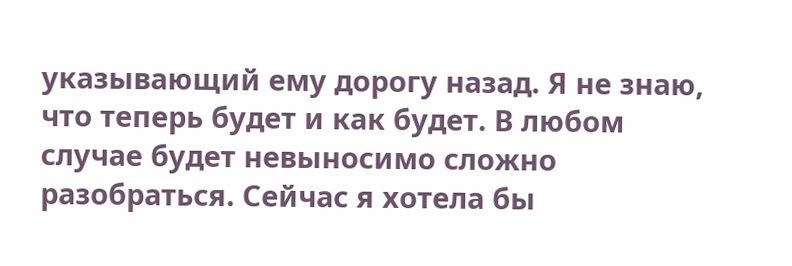указывающий ему дорогу назад. Я не знаю, что теперь будет и как будет. В любом случае будет невыносимо сложно разобраться. Сейчас я хотела бы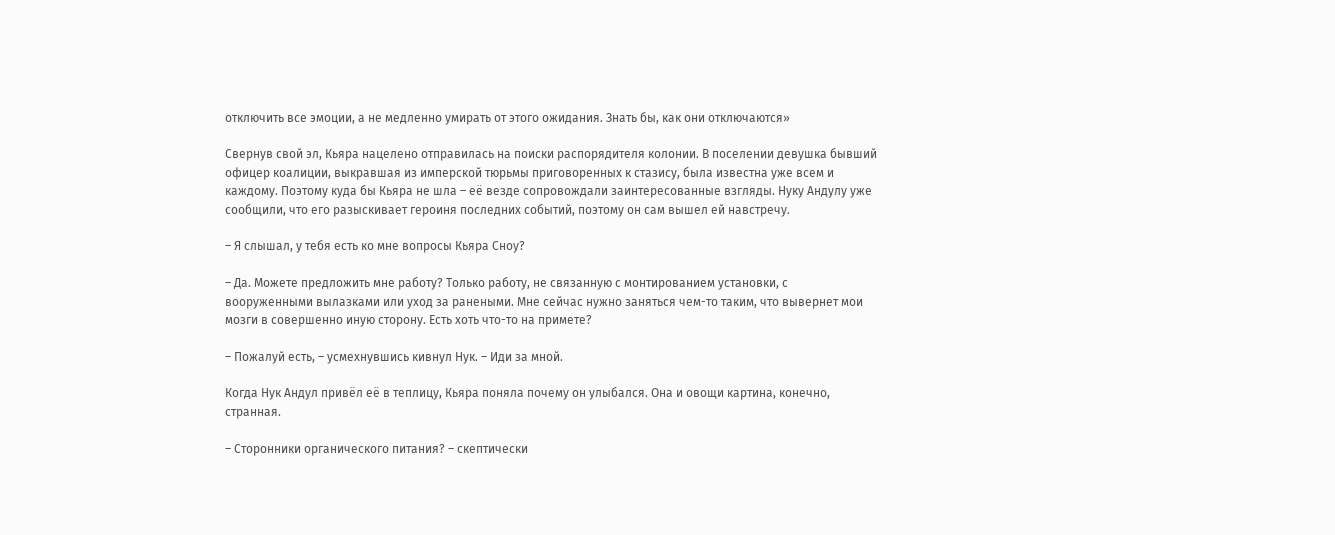отключить все эмоции, а не медленно умирать от этого ожидания. Знать бы, как они отключаются»

Свернув свой эл, Кьяра нацелено отправилась на поиски распорядителя колонии. В поселении девушка бывший офицер коалиции, выкравшая из имперской тюрьмы приговоренных к стазису, была известна уже всем и каждому. Поэтому куда бы Кьяра не шла – её везде сопровождали заинтересованные взгляды. Нуку Андулу уже сообщили, что его разыскивает героиня последних событий, поэтому он сам вышел ей навстречу.

– Я слышал, у тебя есть ко мне вопросы Кьяра Сноу?

– Да. Можете предложить мне работу? Только работу, не связанную с монтированием установки, с вооруженными вылазками или уход за ранеными. Мне сейчас нужно заняться чем-то таким, что вывернет мои мозги в совершенно иную сторону. Есть хоть что-то на примете?

– Пожалуй есть, – усмехнувшись кивнул Нук. – Иди за мной.

Когда Нук Андул привёл её в теплицу, Кьяра поняла почему он улыбался. Она и овощи картина, конечно, странная.

– Сторонники органического питания? – скептически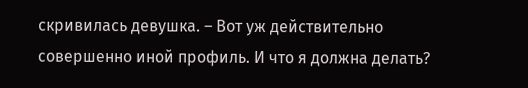скривилась девушка. – Вот уж действительно совершенно иной профиль. И что я должна делать?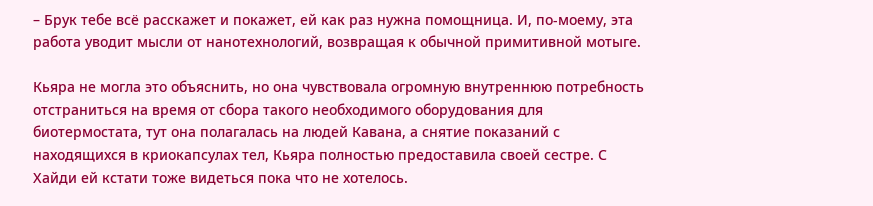– Брук тебе всё расскажет и покажет, ей как раз нужна помощница. И, по-моему, эта работа уводит мысли от нанотехнологий, возвращая к обычной примитивной мотыге.

Кьяра не могла это объяснить, но она чувствовала огромную внутреннюю потребность отстраниться на время от сбора такого необходимого оборудования для биотермостата, тут она полагалась на людей Кавана, а снятие показаний с находящихся в криокапсулах тел, Кьяра полностью предоставила своей сестре. С Хайди ей кстати тоже видеться пока что не хотелось.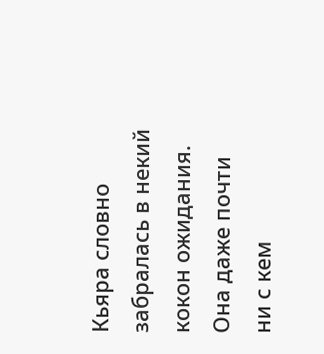Кьяра словно забралась в некий кокон ожидания. Она даже почти ни с кем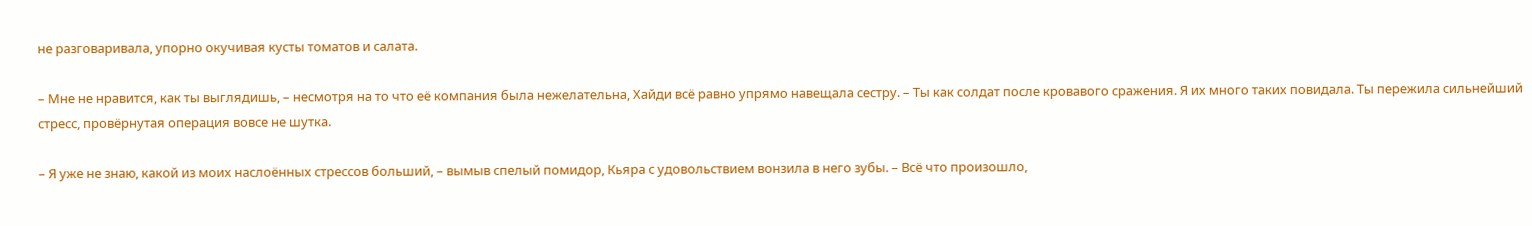не разговаривала, упорно окучивая кусты томатов и салата.

– Мне не нравится, как ты выглядишь, – несмотря на то что её компания была нежелательна, Хайди всё равно упрямо навещала сестру. – Ты как солдат после кровавого сражения. Я их много таких повидала. Ты пережила сильнейший стресс, провёрнутая операция вовсе не шутка.

– Я уже не знаю, какой из моих наслоённых стрессов больший, – вымыв спелый помидор, Кьяра с удовольствием вонзила в него зубы. – Всё что произошло,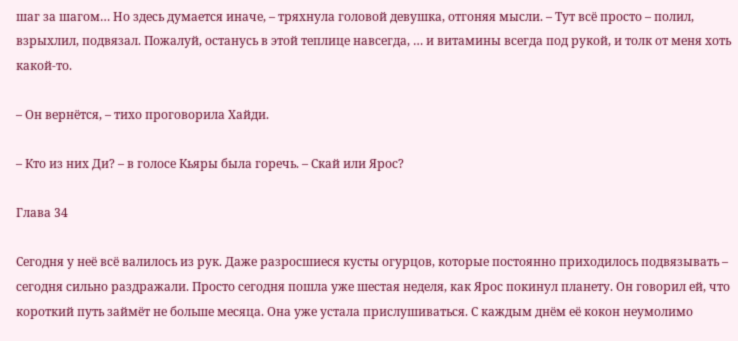шаг за шагом… Но здесь думается иначе, – тряхнула головой девушка, отгоняя мысли. – Тут всё просто – полил, взрыхлил, подвязал. Пожалуй, останусь в этой теплице навсегда, … и витамины всегда под рукой, и толк от меня хоть какой-то.

– Он вернётся, – тихо проговорила Хайди.

– Кто из них Ди? – в голосе Кьяры была горечь. – Скай или Ярос?

Глава 34

Сегодня у неё всё валилось из рук. Даже разросшиеся кусты огурцов, которые постоянно приходилось подвязывать – сегодня сильно раздражали. Просто сегодня пошла уже шестая неделя, как Ярос покинул планету. Он говорил ей, что короткий путь займёт не больше месяца. Она уже устала прислушиваться. С каждым днём её кокон неумолимо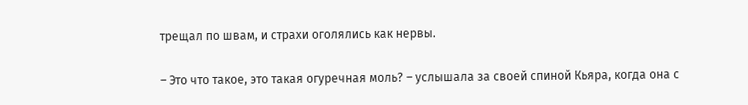трещал по швам, и страхи оголялись как нервы.

– Это что такое, это такая огуречная моль? – услышала за своей спиной Кьяра, когда она с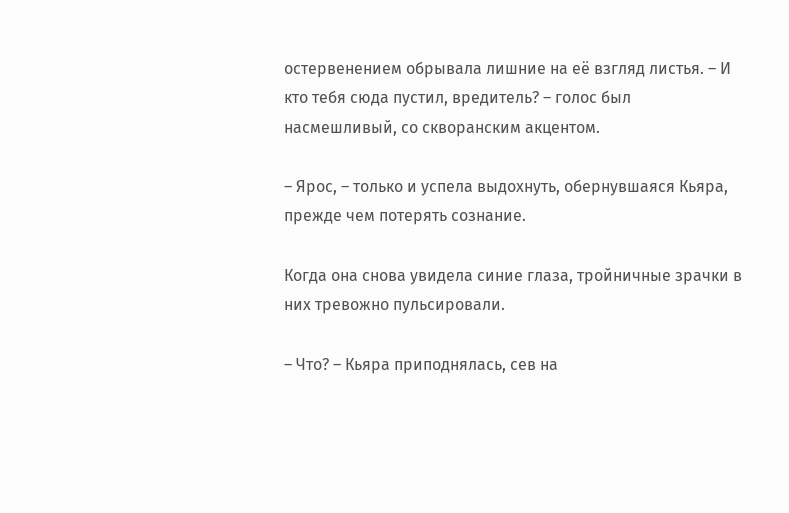остервенением обрывала лишние на её взгляд листья. – И кто тебя сюда пустил, вредитель? – голос был насмешливый, со скворанским акцентом.

– Ярос, – только и успела выдохнуть, обернувшаяся Кьяра, прежде чем потерять сознание.

Когда она снова увидела синие глаза, тройничные зрачки в них тревожно пульсировали.

– Что? – Кьяра приподнялась, сев на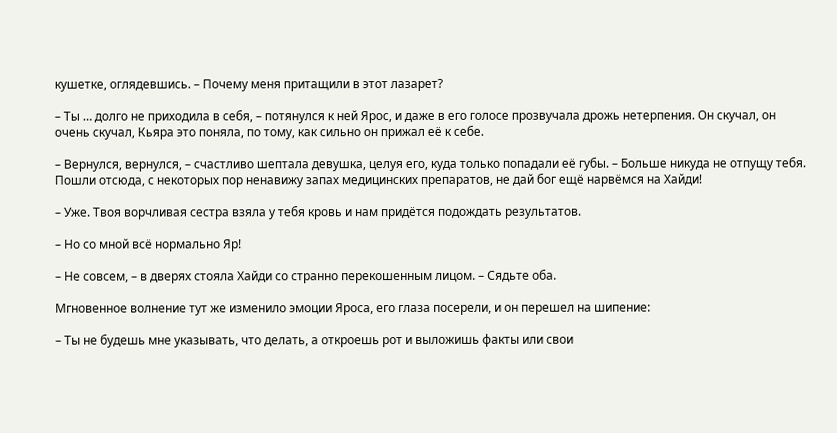кушетке, оглядевшись. – Почему меня притащили в этот лазарет?

– Ты … долго не приходила в себя, – потянулся к ней Ярос, и даже в его голосе прозвучала дрожь нетерпения. Он скучал, он очень скучал, Кьяра это поняла, по тому, как сильно он прижал её к себе.

– Вернулся, вернулся, – счастливо шептала девушка, целуя его, куда только попадали её губы. – Больше никуда не отпущу тебя. Пошли отсюда, с некоторых пор ненавижу запах медицинских препаратов, не дай бог ещё нарвёмся на Хайди!

– Уже. Твоя ворчливая сестра взяла у тебя кровь и нам придётся подождать результатов.

– Но со мной всё нормально Яр!

– Не совсем, – в дверях стояла Хайди со странно перекошенным лицом. – Сядьте оба.

Мгновенное волнение тут же изменило эмоции Яроса, его глаза посерели, и он перешел на шипение:

– Ты не будешь мне указывать, что делать, а откроешь рот и выложишь факты или свои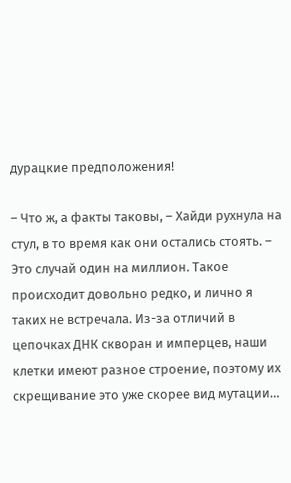дурацкие предположения!

– Что ж, а факты таковы, – Хайди рухнула на стул, в то время как они остались стоять. – Это случай один на миллион. Такое происходит довольно редко, и лично я таких не встречала. Из-за отличий в цепочках ДНК скворан и имперцев, наши клетки имеют разное строение, поэтому их скрещивание это уже скорее вид мутации…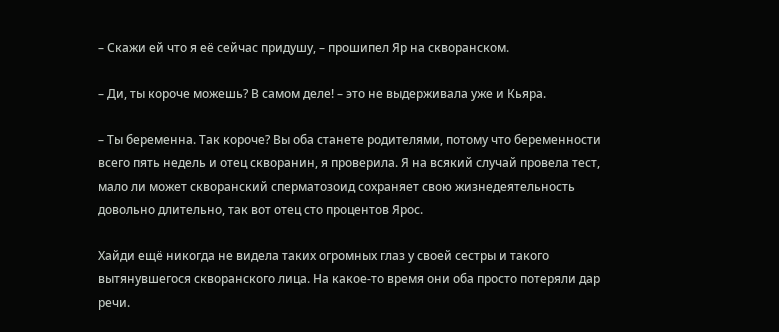– Скажи ей что я её сейчас придушу, – прошипел Яр на скворанском.

– Ди, ты короче можешь? В самом деле! – это не выдерживала уже и Кьяра.

– Ты беременна. Так короче? Вы оба станете родителями, потому что беременности всего пять недель и отец скворанин, я проверила. Я на всякий случай провела тест, мало ли может скворанский сперматозоид сохраняет свою жизнедеятельность довольно длительно, так вот отец сто процентов Ярос.

Хайди ещё никогда не видела таких огромных глаз у своей сестры и такого вытянувшегося скворанского лица. На какое-то время они оба просто потеряли дар речи.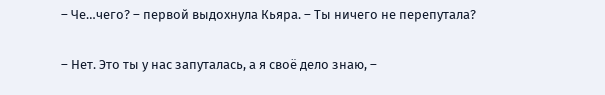– Че…чего? – первой выдохнула Кьяра. – Ты ничего не перепутала?

– Нет. Это ты у нас запуталась, а я своё дело знаю, –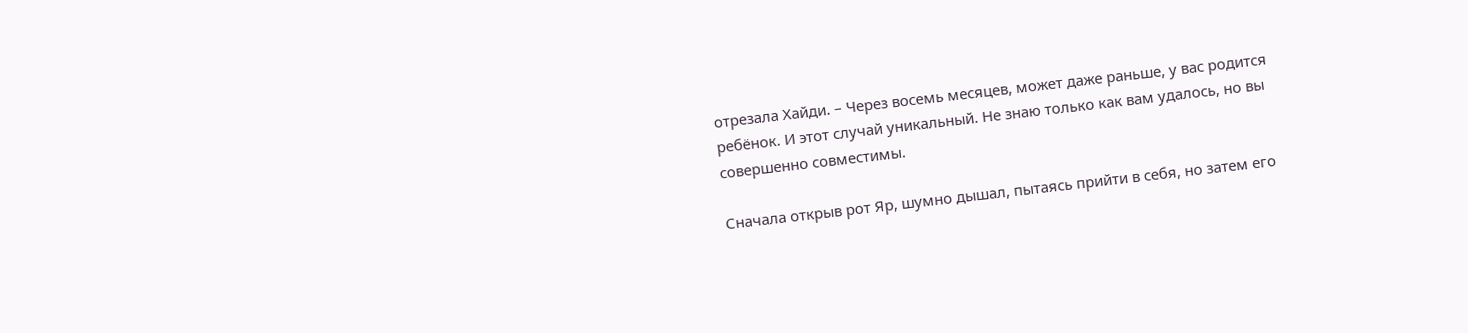отрезала Хайди. – Через восемь месяцев, может даже раньше, у вас родится ребёнок. И этот случай уникальный. Не знаю только как вам удалось, но вы совершенно совместимы.

Сначала открыв рот Яр, шумно дышал, пытаясь прийти в себя, но затем его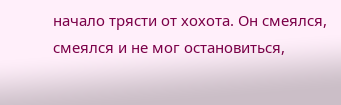начало трясти от хохота. Он смеялся, смеялся и не мог остановиться,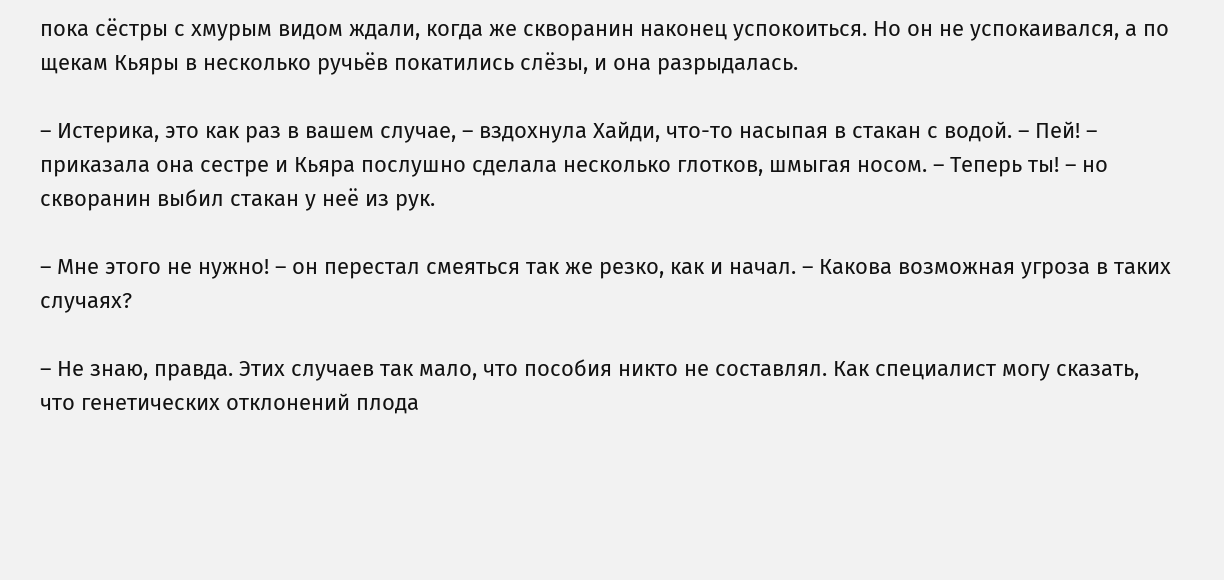пока сёстры с хмурым видом ждали, когда же скворанин наконец успокоиться. Но он не успокаивался, а по щекам Кьяры в несколько ручьёв покатились слёзы, и она разрыдалась.

– Истерика, это как раз в вашем случае, – вздохнула Хайди, что-то насыпая в стакан с водой. – Пей! – приказала она сестре и Кьяра послушно сделала несколько глотков, шмыгая носом. – Теперь ты! – но скворанин выбил стакан у неё из рук.

– Мне этого не нужно! – он перестал смеяться так же резко, как и начал. – Какова возможная угроза в таких случаях?

– Не знаю, правда. Этих случаев так мало, что пособия никто не составлял. Как специалист могу сказать, что генетических отклонений плода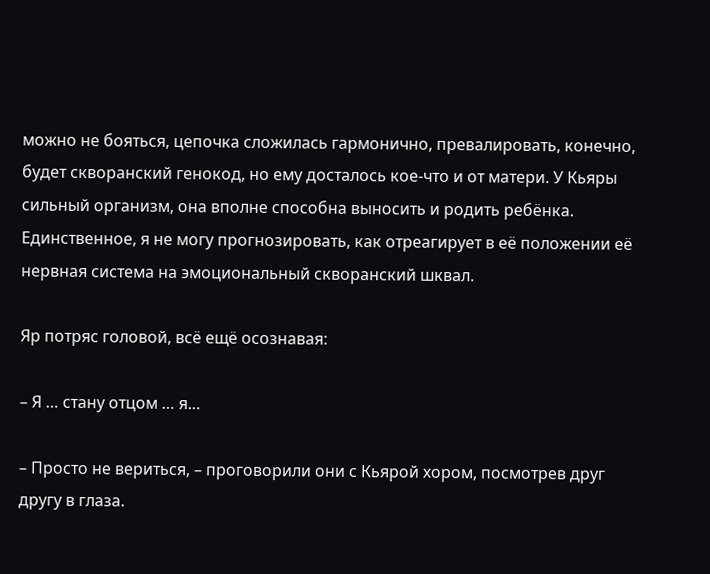можно не бояться, цепочка сложилась гармонично, превалировать, конечно, будет скворанский генокод, но ему досталось кое-что и от матери. У Кьяры сильный организм, она вполне способна выносить и родить ребёнка. Единственное, я не могу прогнозировать, как отреагирует в её положении её нервная система на эмоциональный скворанский шквал.

Яр потряс головой, всё ещё осознавая:

– Я … стану отцом … я…

– Просто не вериться, – проговорили они с Кьярой хором, посмотрев друг другу в глаза.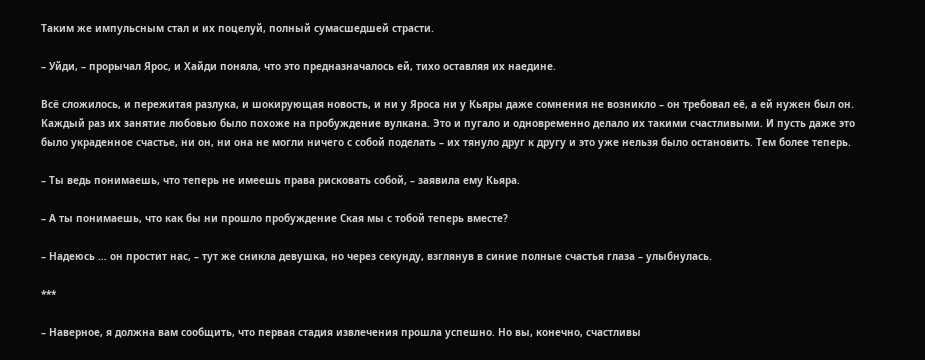Таким же импульсным стал и их поцелуй, полный сумасшедшей страсти.

– Уйди, – прорычал Ярос, и Хайди поняла, что это предназначалось ей, тихо оставляя их наедине.

Всё сложилось, и пережитая разлука, и шокирующая новость, и ни у Яроса ни у Кьяры даже сомнения не возникло – он требовал её, а ей нужен был он. Каждый раз их занятие любовью было похоже на пробуждение вулкана. Это и пугало и одновременно делало их такими счастливыми. И пусть даже это было украденное счастье, ни он, ни она не могли ничего с собой поделать – их тянуло друг к другу и это уже нельзя было остановить. Тем более теперь.

– Ты ведь понимаешь, что теперь не имеешь права рисковать собой, – заявила ему Кьяра.

– А ты понимаешь, что как бы ни прошло пробуждение Ская мы с тобой теперь вместе?

– Надеюсь … он простит нас, – тут же сникла девушка, но через секунду, взглянув в синие полные счастья глаза – улыбнулась.

***

– Наверное, я должна вам сообщить, что первая стадия извлечения прошла успешно. Но вы, конечно, счастливы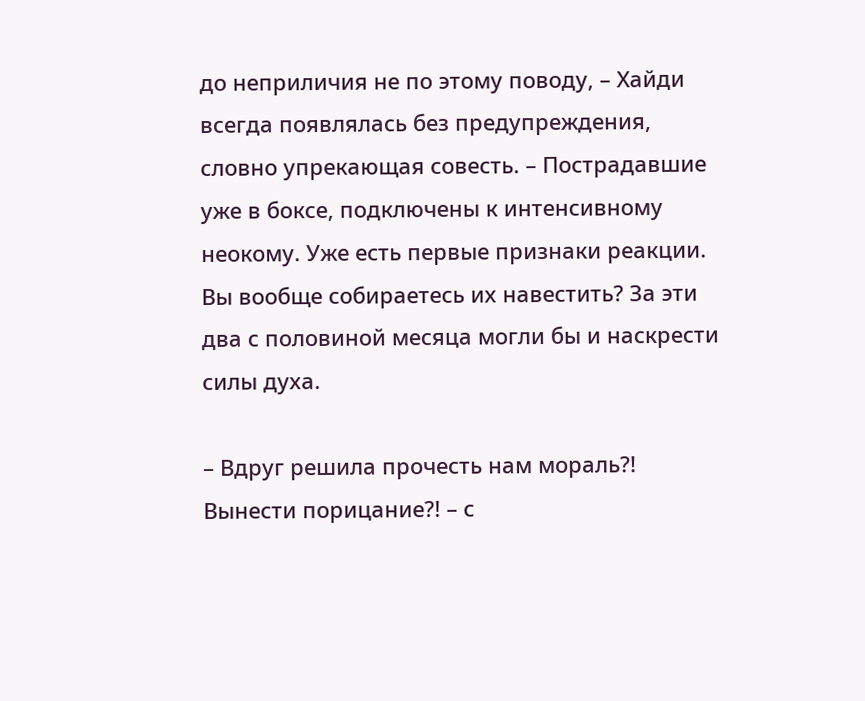до неприличия не по этому поводу, – Хайди всегда появлялась без предупреждения, словно упрекающая совесть. – Пострадавшие уже в боксе, подключены к интенсивному неокому. Уже есть первые признаки реакции. Вы вообще собираетесь их навестить? За эти два с половиной месяца могли бы и наскрести силы духа.

– Вдруг решила прочесть нам мораль?! Вынести порицание?! – с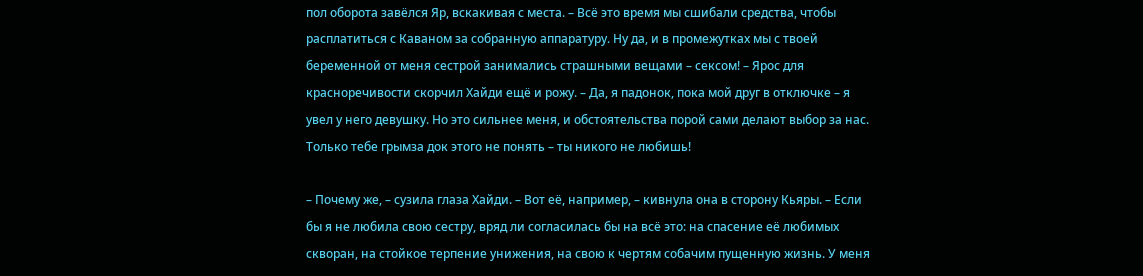пол оборота завёлся Яр, вскакивая с места. – Всё это время мы сшибали средства, чтобы расплатиться с Каваном за собранную аппаратуру. Ну да, и в промежутках мы с твоей беременной от меня сестрой занимались страшными вещами – сексом! – Ярос для красноречивости скорчил Хайди ещё и рожу. – Да, я падонок, пока мой друг в отключке – я увел у него девушку. Но это сильнее меня, и обстоятельства порой сами делают выбор за нас. Только тебе грымза док этого не понять – ты никого не любишь!

– Почему же, – сузила глаза Хайди. – Вот её, например, – кивнула она в сторону Кьяры. – Если бы я не любила свою сестру, вряд ли согласилась бы на всё это: на спасение её любимых скворан, на стойкое терпение унижения, на свою к чертям собачим пущенную жизнь. У меня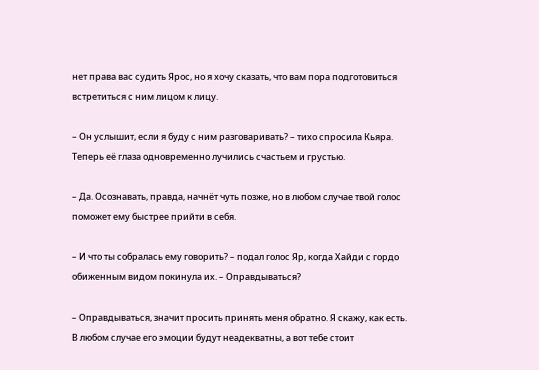нет права вас судить Ярос, но я хочу сказать, что вам пора подготовиться встретиться с ним лицом к лицу.

– Он услышит, если я буду с ним разговаривать? – тихо спросила Кьяра. Теперь её глаза одновременно лучились счастьем и грустью.

– Да. Осознавать, правда, начнёт чуть позже, но в любом случае твой голос поможет ему быстрее прийти в себя.

– И что ты собралась ему говорить? – подал голос Яр, когда Хайди с гордо обиженным видом покинула их. – Оправдываться?

– Оправдываться, значит просить принять меня обратно. Я скажу, как есть. В любом случае его эмоции будут неадекватны, а вот тебе стоит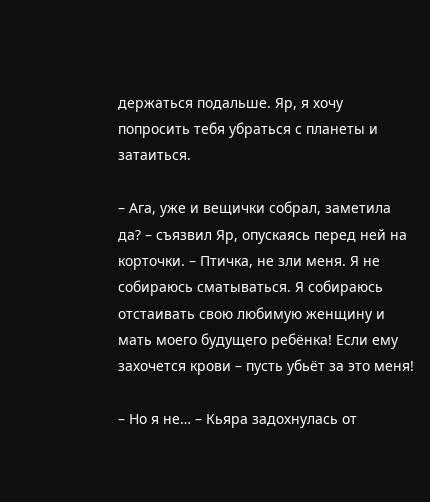держаться подальше. Яр, я хочу попросить тебя убраться с планеты и затаиться.

– Ага, уже и вещички собрал, заметила да? – съязвил Яр, опускаясь перед ней на корточки. – Птичка, не зли меня. Я не собираюсь сматываться. Я собираюсь отстаивать свою любимую женщину и мать моего будущего ребёнка! Если ему захочется крови – пусть убьёт за это меня!

– Но я не… – Кьяра задохнулась от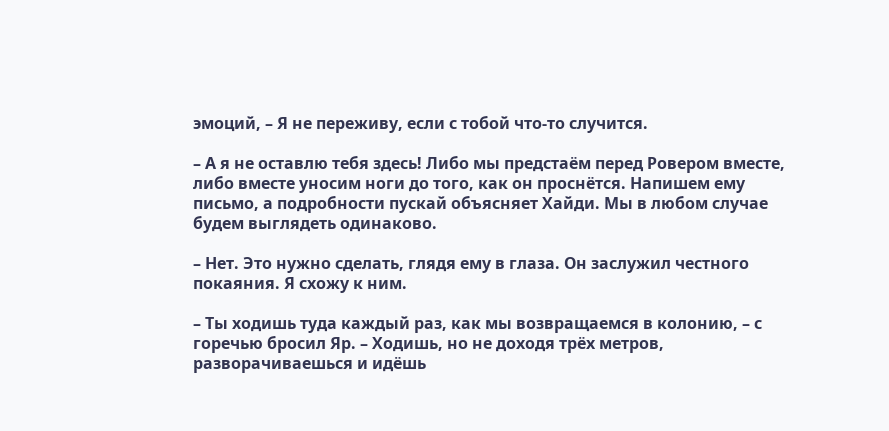эмоций, – Я не переживу, если с тобой что-то случится.

– А я не оставлю тебя здесь! Либо мы предстаём перед Ровером вместе, либо вместе уносим ноги до того, как он проснётся. Напишем ему письмо, а подробности пускай объясняет Хайди. Мы в любом случае будем выглядеть одинаково.

– Нет. Это нужно сделать, глядя ему в глаза. Он заслужил честного покаяния. Я схожу к ним.

– Ты ходишь туда каждый раз, как мы возвращаемся в колонию, – с горечью бросил Яр. – Ходишь, но не доходя трёх метров, разворачиваешься и идёшь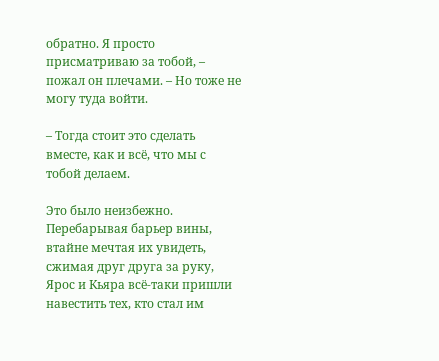обратно. Я просто присматриваю за тобой, – пожал он плечами. – Но тоже не могу туда войти.

– Тогда стоит это сделать вместе, как и всё, что мы с тобой делаем.

Это было неизбежно. Перебарывая барьер вины, втайне мечтая их увидеть, сжимая друг друга за руку, Ярос и Кьяра всё-таки пришли навестить тех, кто стал им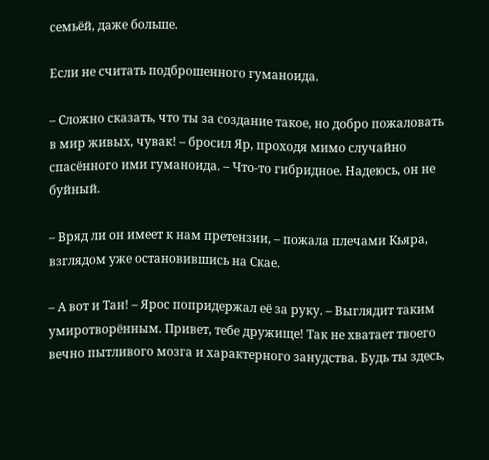семьёй, даже больше.

Если не считать подброшенного гуманоида.

– Сложно сказать, что ты за создание такое, но добро пожаловать в мир живых, чувак! – бросил Яр, проходя мимо случайно спасённого ими гуманоида. – Что-то гибридное. Надеюсь, он не буйный.

– Вряд ли он имеет к нам претензии, – пожала плечами Кьяра, взглядом уже остановившись на Скае.

– А вот и Тан! – Ярос попридержал её за руку. – Выглядит таким умиротворённым. Привет, тебе дружище! Так не хватает твоего вечно пытливого мозга и характерного занудства. Будь ты здесь,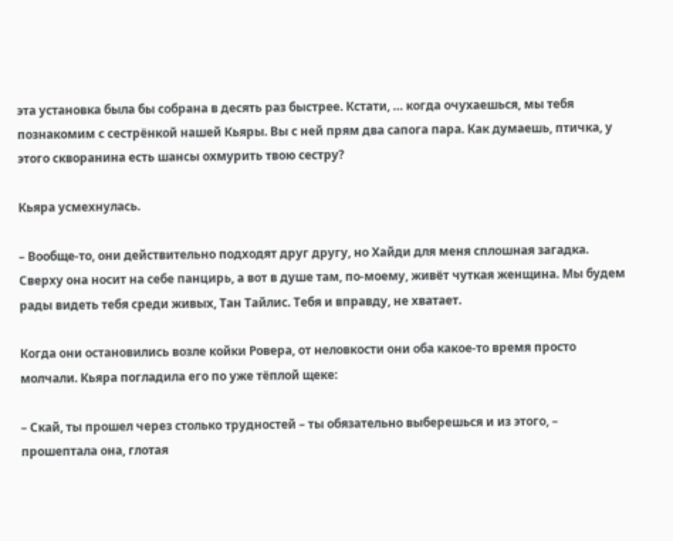эта установка была бы собрана в десять раз быстрее. Кстати, … когда очухаешься, мы тебя познакомим с сестрёнкой нашей Кьяры. Вы с ней прям два сапога пара. Как думаешь, птичка, у этого скворанина есть шансы охмурить твою сестру?

Кьяра усмехнулась.

– Вообще-то, они действительно подходят друг другу, но Хайди для меня сплошная загадка. Сверху она носит на себе панцирь, а вот в душе там, по-моему, живёт чуткая женщина. Мы будем рады видеть тебя среди живых, Тан Тайлис. Тебя и вправду, не хватает.

Когда они остановились возле койки Ровера, от неловкости они оба какое-то время просто молчали. Кьяра погладила его по уже тёплой щеке:

– Скай, ты прошел через столько трудностей – ты обязательно выберешься и из этого, – прошептала она, глотая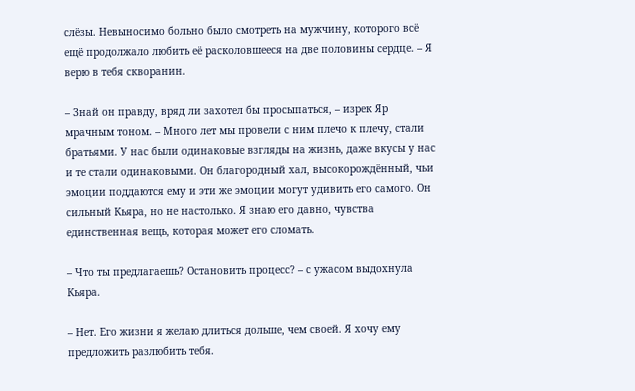слёзы. Невыносимо больно было смотреть на мужчину, которого всё ещё продолжало любить её расколовшееся на две половины сердце. – Я верю в тебя скворанин.

– Знай он правду, вряд ли захотел бы просыпаться, – изрек Яр мрачным тоном. – Много лет мы провели с ним плечо к плечу, стали братьями. У нас были одинаковые взгляды на жизнь, даже вкусы у нас и те стали одинаковыми. Он благородный хал, высокорождённый, чьи эмоции поддаются ему и эти же эмоции могут удивить его самого. Он сильный Кьяра, но не настолько. Я знаю его давно, чувства единственная вещь, которая может его сломать.

– Что ты предлагаешь? Остановить процесс? – с ужасом выдохнула Кьяра.

– Нет. Его жизни я желаю длиться дольше, чем своей. Я хочу ему предложить разлюбить тебя.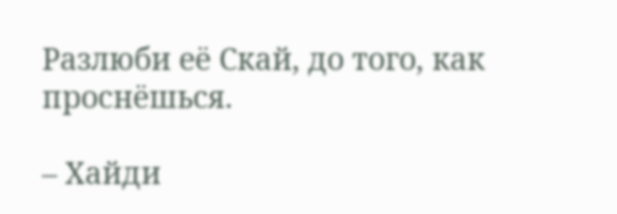Разлюби её Скай, до того, как проснёшься.

– Хайди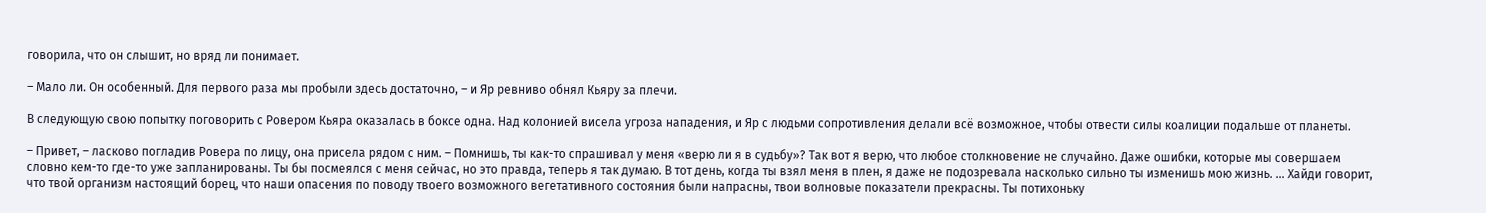говорила, что он слышит, но вряд ли понимает.

– Мало ли. Он особенный. Для первого раза мы пробыли здесь достаточно, – и Яр ревниво обнял Кьяру за плечи.

В следующую свою попытку поговорить с Ровером Кьяра оказалась в боксе одна. Над колонией висела угроза нападения, и Яр с людьми сопротивления делали всё возможное, чтобы отвести силы коалиции подальше от планеты.

– Привет, – ласково погладив Ровера по лицу, она присела рядом с ним. – Помнишь, ты как-то спрашивал у меня «верю ли я в судьбу»? Так вот я верю, что любое столкновение не случайно. Даже ошибки, которые мы совершаем словно кем-то где-то уже запланированы. Ты бы посмеялся с меня сейчас, но это правда, теперь я так думаю. В тот день, когда ты взял меня в плен, я даже не подозревала насколько сильно ты изменишь мою жизнь. … Хайди говорит, что твой организм настоящий борец, что наши опасения по поводу твоего возможного вегетативного состояния были напрасны, твои волновые показатели прекрасны. Ты потихоньку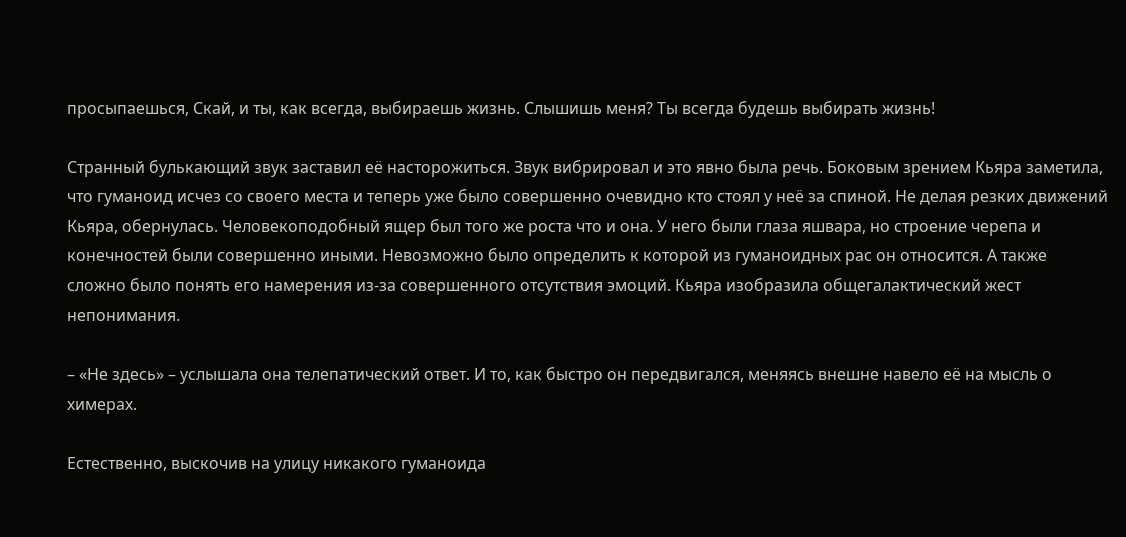просыпаешься, Скай, и ты, как всегда, выбираешь жизнь. Слышишь меня? Ты всегда будешь выбирать жизнь!

Странный булькающий звук заставил её насторожиться. Звук вибрировал и это явно была речь. Боковым зрением Кьяра заметила, что гуманоид исчез со своего места и теперь уже было совершенно очевидно кто стоял у неё за спиной. Не делая резких движений Кьяра, обернулась. Человекоподобный ящер был того же роста что и она. У него были глаза яшвара, но строение черепа и конечностей были совершенно иными. Невозможно было определить к которой из гуманоидных рас он относится. А также сложно было понять его намерения из-за совершенного отсутствия эмоций. Кьяра изобразила общегалактический жест непонимания.

– «Не здесь» – услышала она телепатический ответ. И то, как быстро он передвигался, меняясь внешне навело её на мысль о химерах.

Естественно, выскочив на улицу никакого гуманоида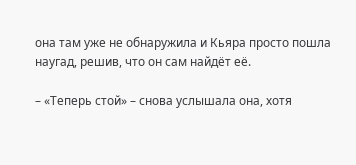она там уже не обнаружила и Кьяра просто пошла наугад, решив, что он сам найдёт её.

– «Теперь стой» – снова услышала она, хотя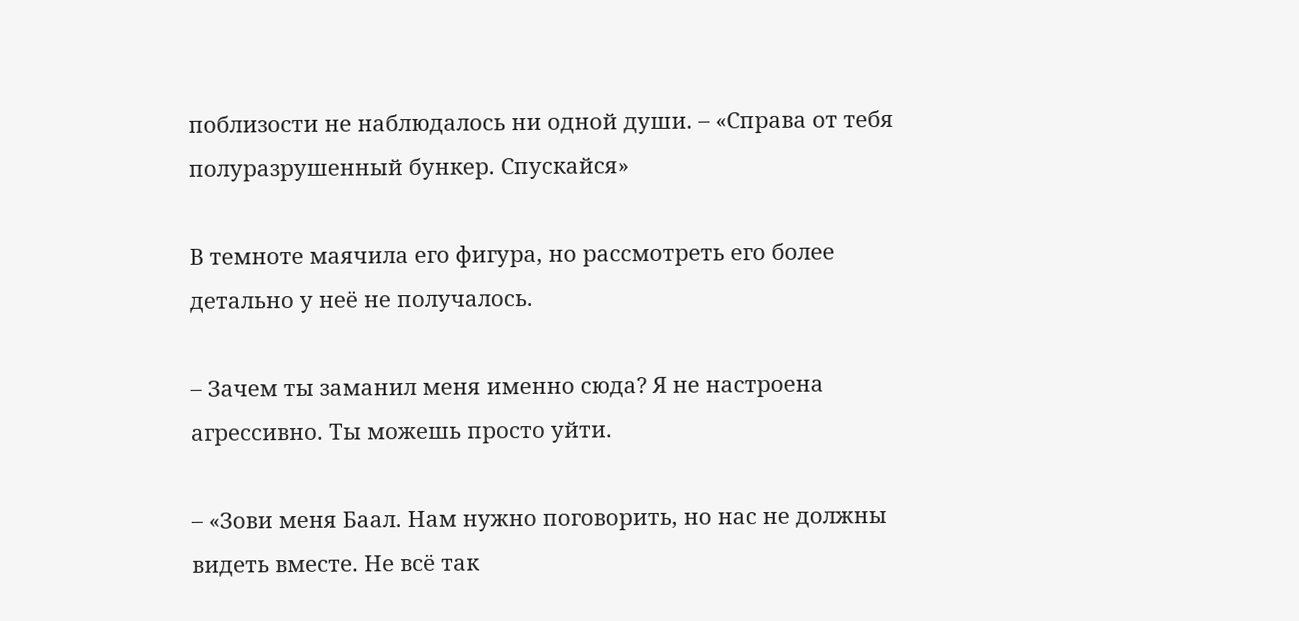поблизости не наблюдалось ни одной души. – «Справа от тебя полуразрушенный бункер. Спускайся»

В темноте маячила его фигура, но рассмотреть его более детально у неё не получалось.

– Зачем ты заманил меня именно сюда? Я не настроена агрессивно. Ты можешь просто уйти.

– «Зови меня Баал. Нам нужно поговорить, но нас не должны видеть вместе. Не всё так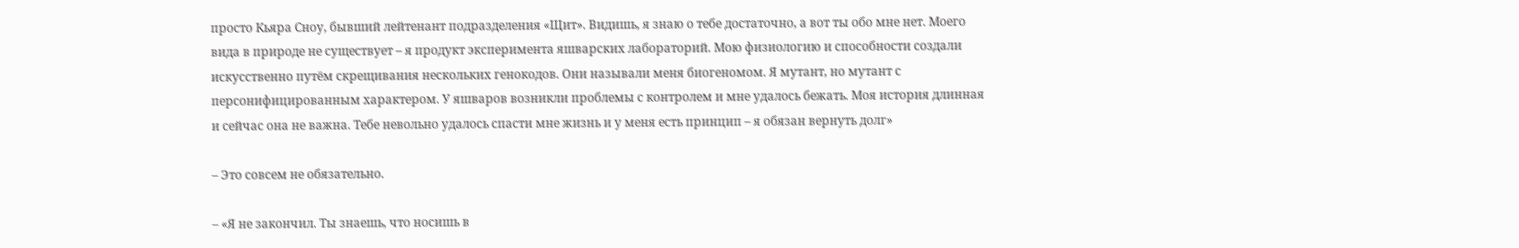просто Кьяра Сноу, бывший лейтенант подразделения «Щит». Видишь, я знаю о тебе достаточно, а вот ты обо мне нет. Моего вида в природе не существует – я продукт эксперимента яшварских лабораторий. Мою физиологию и способности создали искусственно путём скрещивания нескольких генокодов. Они называли меня биогеномом. Я мутант, но мутант с персонифицированным характером. У яшваров возникли проблемы с контролем и мне удалось бежать. Моя история длинная и сейчас она не важна. Тебе невольно удалось спасти мне жизнь и у меня есть принцип – я обязан вернуть долг»

– Это совсем не обязательно.

– «Я не закончил. Ты знаешь, что носишь в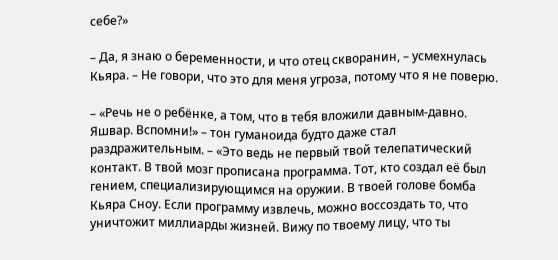себе?»

– Да, я знаю о беременности, и что отец скворанин, – усмехнулась Кьяра. – Не говори, что это для меня угроза, потому что я не поверю.

– «Речь не о ребёнке, а том, что в тебя вложили давным-давно. Яшвар. Вспомни!» – тон гуманоида будто даже стал раздражительным. – «Это ведь не первый твой телепатический контакт. В твой мозг прописана программа. Тот, кто создал её был гением, специализирующимся на оружии. В твоей голове бомба Кьяра Сноу. Если программу извлечь, можно воссоздать то, что уничтожит миллиарды жизней. Вижу по твоему лицу, что ты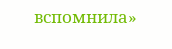вспомнила»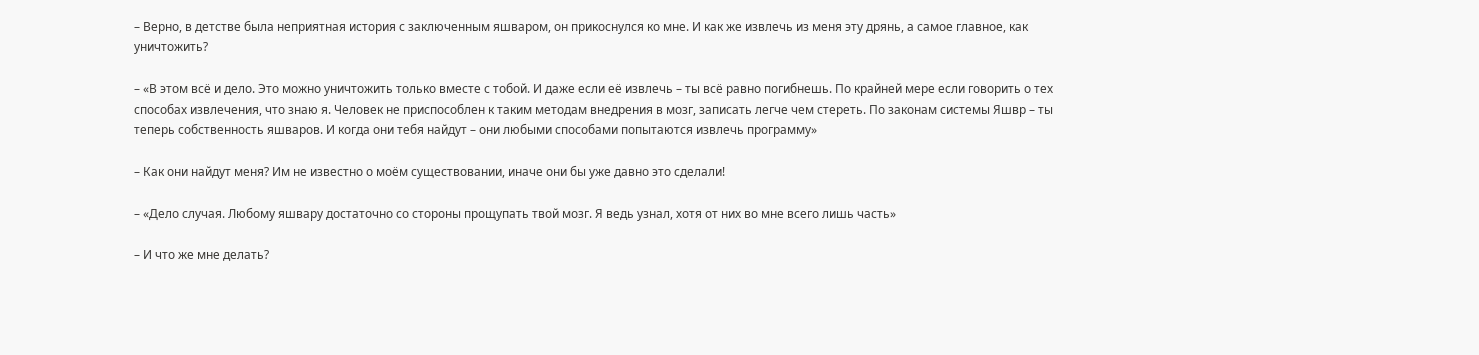– Верно, в детстве была неприятная история с заключенным яшваром, он прикоснулся ко мне. И как же извлечь из меня эту дрянь, а самое главное, как уничтожить?

– «В этом всё и дело. Это можно уничтожить только вместе с тобой. И даже если её извлечь – ты всё равно погибнешь. По крайней мере если говорить о тех способах извлечения, что знаю я. Человек не приспособлен к таким методам внедрения в мозг, записать легче чем стереть. По законам системы Яшвр – ты теперь собственность яшваров. И когда они тебя найдут – они любыми способами попытаются извлечь программу»

– Как они найдут меня? Им не известно о моём существовании, иначе они бы уже давно это сделали!

– «Дело случая. Любому яшвару достаточно со стороны прощупать твой мозг. Я ведь узнал, хотя от них во мне всего лишь часть»

– И что же мне делать?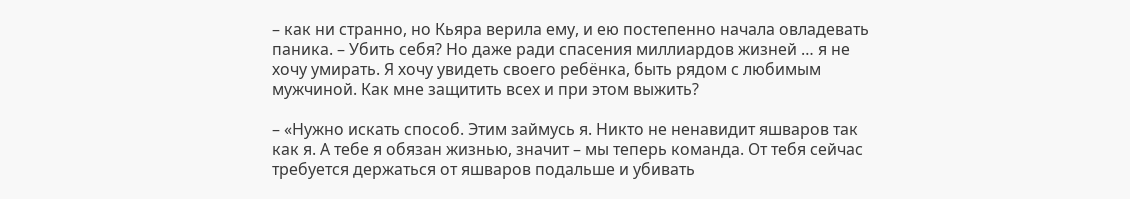– как ни странно, но Кьяра верила ему, и ею постепенно начала овладевать паника. – Убить себя? Но даже ради спасения миллиардов жизней … я не хочу умирать. Я хочу увидеть своего ребёнка, быть рядом с любимым мужчиной. Как мне защитить всех и при этом выжить?

– «Нужно искать способ. Этим займусь я. Никто не ненавидит яшваров так как я. А тебе я обязан жизнью, значит – мы теперь команда. От тебя сейчас требуется держаться от яшваров подальше и убивать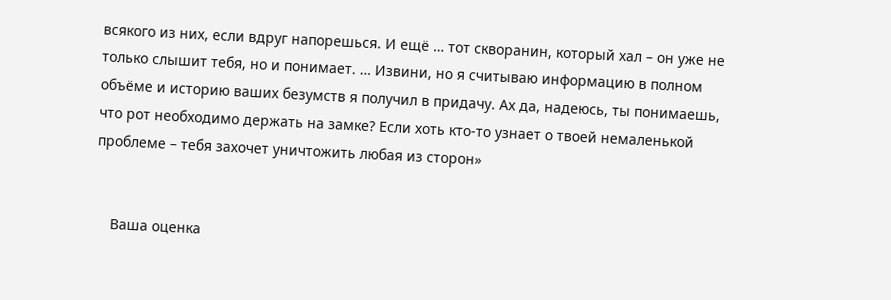всякого из них, если вдруг напорешься. И ещё … тот скворанин, который хал – он уже не только слышит тебя, но и понимает. … Извини, но я считываю информацию в полном объёме и историю ваших безумств я получил в придачу. Ах да, надеюсь, ты понимаешь, что рот необходимо держать на замке? Если хоть кто-то узнает о твоей немаленькой проблеме – тебя захочет уничтожить любая из сторон»


    Ваша оценка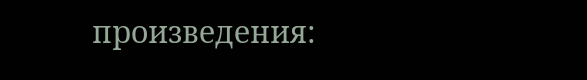произведения: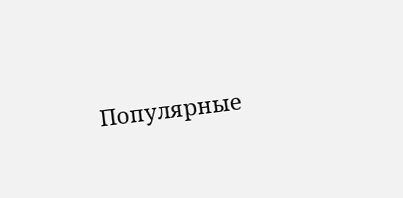Популярные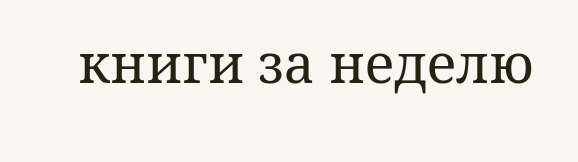книги за неделю